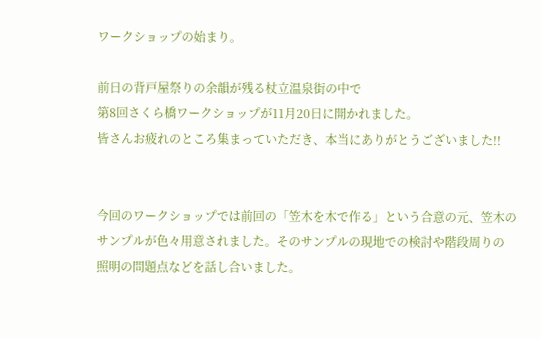ワークショップの始まり。

前日の背戸屋祭りの余韻が残る杖立温泉街の中で
第8回さくら橋ワークショップが11月20日に開かれました。
皆さんお疲れのところ集まっていただき、本当にありがとうございました!!


今回のワークショップでは前回の「笠木を木で作る」という合意の元、笠木の
サンプルが色々用意されました。そのサンプルの現地での検討や階段周りの
照明の問題点などを話し合いました。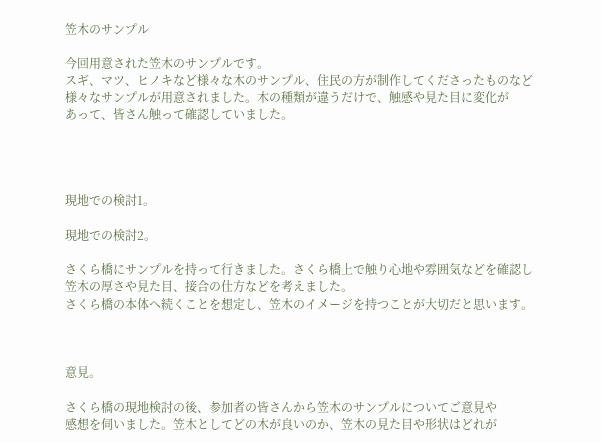笠木のサンプル

今回用意された笠木のサンプルです。
スギ、マツ、ヒノキなど様々な木のサンプル、住民の方が制作してくださったものなど
様々なサンプルが用意されました。木の種類が違うだけで、触感や見た目に変化が
あって、皆さん触って確認していました。




現地での検討1。

現地での検討2。

さくら橋にサンプルを持って行きました。さくら橋上で触り心地や雰囲気などを確認し
笠木の厚さや見た目、接合の仕方などを考えました。
さくら橋の本体へ続くことを想定し、笠木のイメージを持つことが大切だと思います。



意見。

さくら橋の現地検討の後、参加者の皆さんから笠木のサンプルについてご意見や
感想を伺いました。笠木としてどの木が良いのか、笠木の見た目や形状はどれが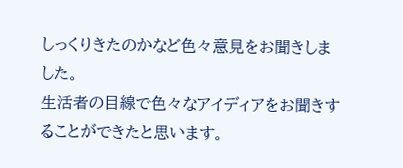しっくりきたのかなど色々意見をお聞きしました。
生活者の目線で色々なアイディアをお聞きすることができたと思います。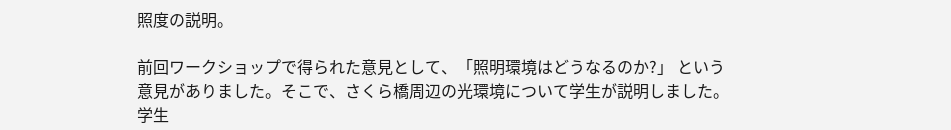照度の説明。

前回ワークショップで得られた意見として、「照明環境はどうなるのか?」 という
意見がありました。そこで、さくら橋周辺の光環境について学生が説明しました。
学生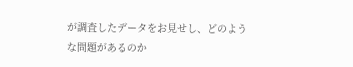が調査したデータをお見せし、どのような問題があるのか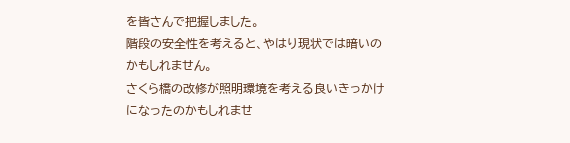を皆さんで把握しました。
階段の安全性を考えると、やはり現状では暗いのかもしれません。
さくら橋の改修が照明環境を考える良いきっかけになったのかもしれませ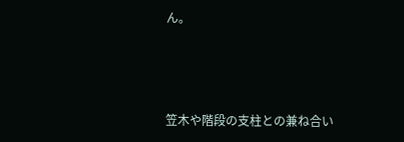ん。



笠木や階段の支柱との兼ね合い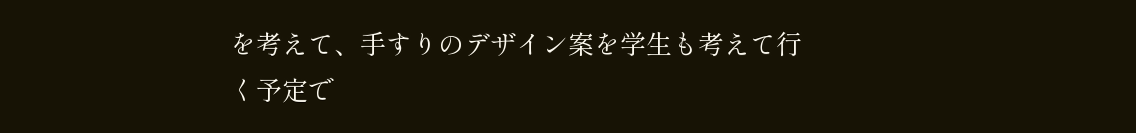を考えて、手すりのデザイン案を学生も考えて行
く予定で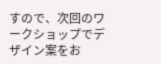すので、次回のワークショップでデザイン案をお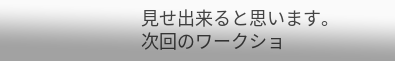見せ出来ると思います。
次回のワークショ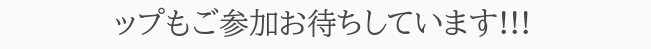ップもご参加お待ちしています!!!